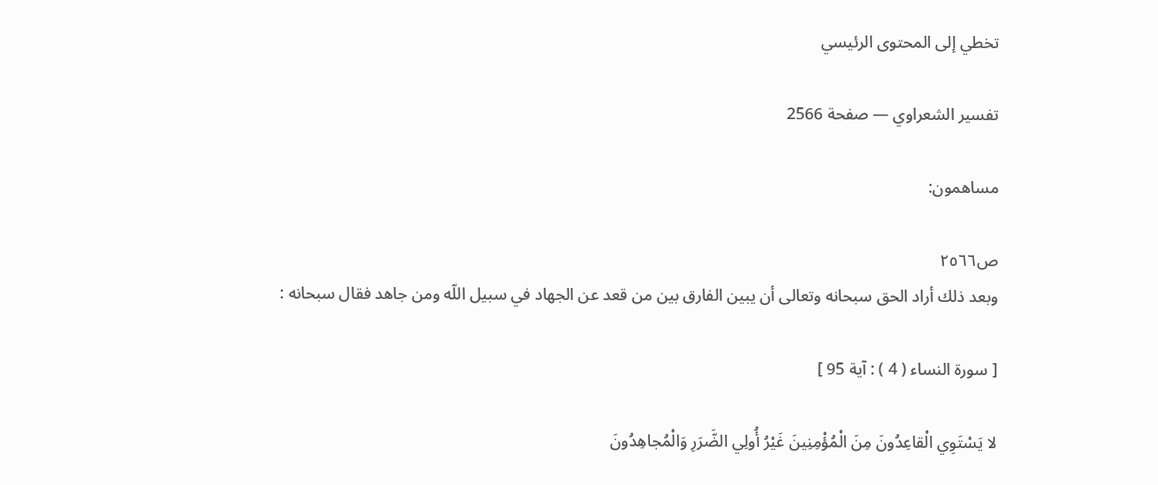تخطي إلى المحتوى الرئيسي

تفسير الشعراوي — صفحة 2566

مساهمون:

ص٢٥٦٦
وبعد ذلك أراد الحق سبحانه وتعالى أن يبين الفارق بين من قعد عن الجهاد في سبيل اللّه ومن جاهد فقال سبحانه :

[ سورة النساء ( 4 ) : آية 95 ]

لا يَسْتَوِي الْقاعِدُونَ مِنَ الْمُؤْمِنِينَ غَيْرُ أُولِي الضَّرَرِ وَالْمُجاهِدُونَ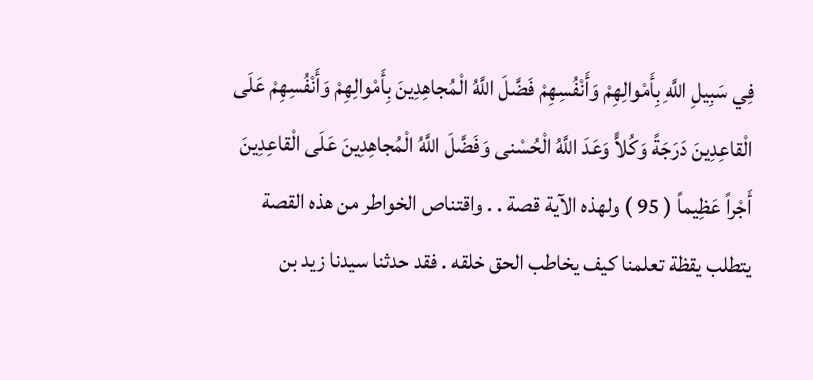فِي سَبِيلِ اللَّهِ بِأَمْوالِهِمْ وَأَنْفُسِهِمْ فَضَّلَ اللَّهُ الْمُجاهِدِينَ بِأَمْوالِهِمْ وَأَنْفُسِهِمْ عَلَى الْقاعِدِينَ دَرَجَةً وَكُلاًّ وَعَدَ اللَّهُ الْحُسْنى وَفَضَّلَ اللَّهُ الْمُجاهِدِينَ عَلَى الْقاعِدِينَ أَجْراً عَظِيماً ( 95 ) ولهذه الآية قصة . . واقتناص الخواطر من هذه القصة يتطلب يقظة تعلمنا كيف يخاطب الحق خلقه . فقد حدثنا سيدنا زيد بن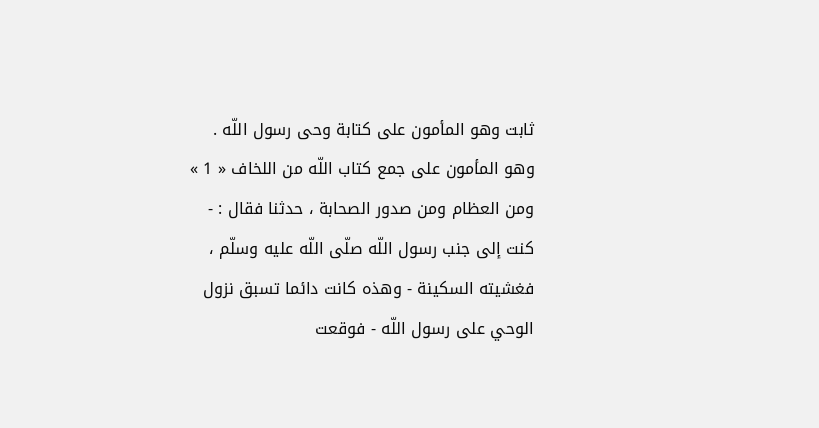ثابت وهو المأمون على كتابة وحى رسول اللّه . وهو المأمون على جمع كتاب اللّه من اللخاف « 1 » ومن العظام ومن صدور الصحابة ، حدثنا فقال : - كنت إلى جنب رسول اللّه صلّى اللّه عليه وسلّم ، فغشيته السكينة - وهذه كانت دائما تسبق نزول الوحي على رسول اللّه - فوقعت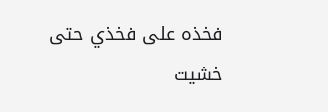فخذه على فخذي حتى خشيت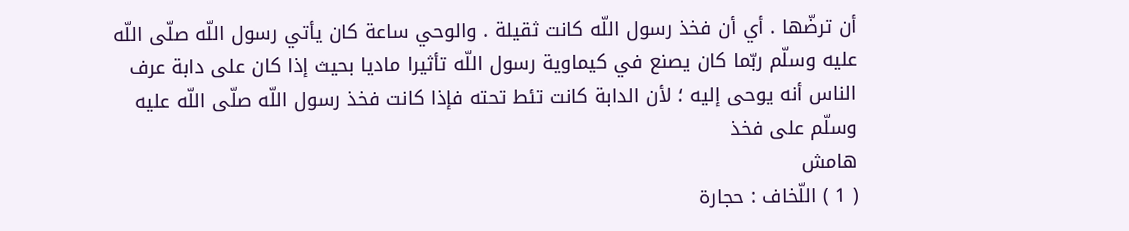أن ترضّها . أي أن فخذ رسول اللّه كانت ثقيلة . والوحي ساعة كان يأتي رسول اللّه صلّى اللّه عليه وسلّم ربّما كان يصنع في كيماوية رسول اللّه تأثيرا ماديا بحيث إذا كان على دابة عرف الناس أنه يوحى إليه ؛ لأن الدابة كانت تئط تحته فإذا كانت فخذ رسول اللّه صلّى اللّه عليه وسلّم على فخذ
هامش
( 1 ) اللّخاف : حجارة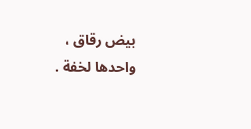بيض رقاق ، واحدها لخفة .